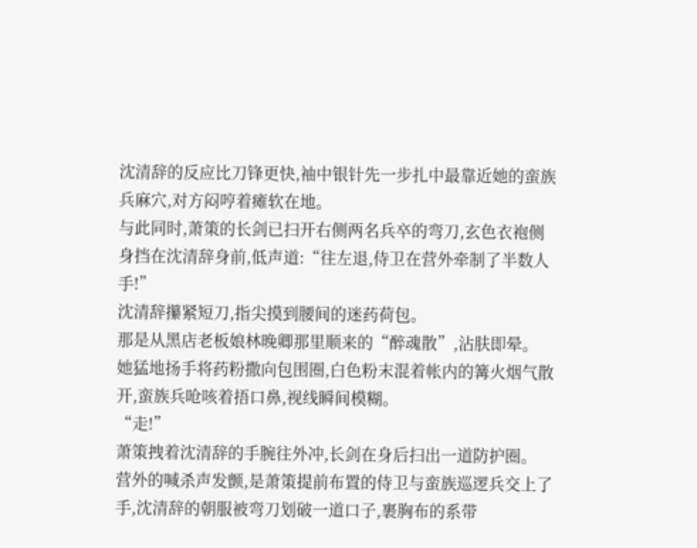沈清辞的反应比刀锋更快,袖中银针先一步扎中最靠近她的蛮族兵麻穴,对方闷哼着瘫软在地。
与此同时,萧策的长剑已扫开右侧两名兵卒的弯刀,玄色衣袍侧身挡在沈清辞身前,低声道:“往左退,侍卫在营外牵制了半数人手!”
沈清辞攥紧短刀,指尖摸到腰间的迷药荷包。
那是从黑店老板娘林晚卿那里顺来的“醉魂散”,沾肤即晕。
她猛地扬手将药粉撒向包围圈,白色粉末混着帐内的篝火烟气散开,蛮族兵呛咳着捂口鼻,视线瞬间模糊。
“走!”
萧策拽着沈清辞的手腕往外冲,长剑在身后扫出一道防护圈。
营外的喊杀声发颤,是萧策提前布置的侍卫与蛮族巡逻兵交上了手,沈清辞的朝服被弯刀划破一道口子,裹胸布的系带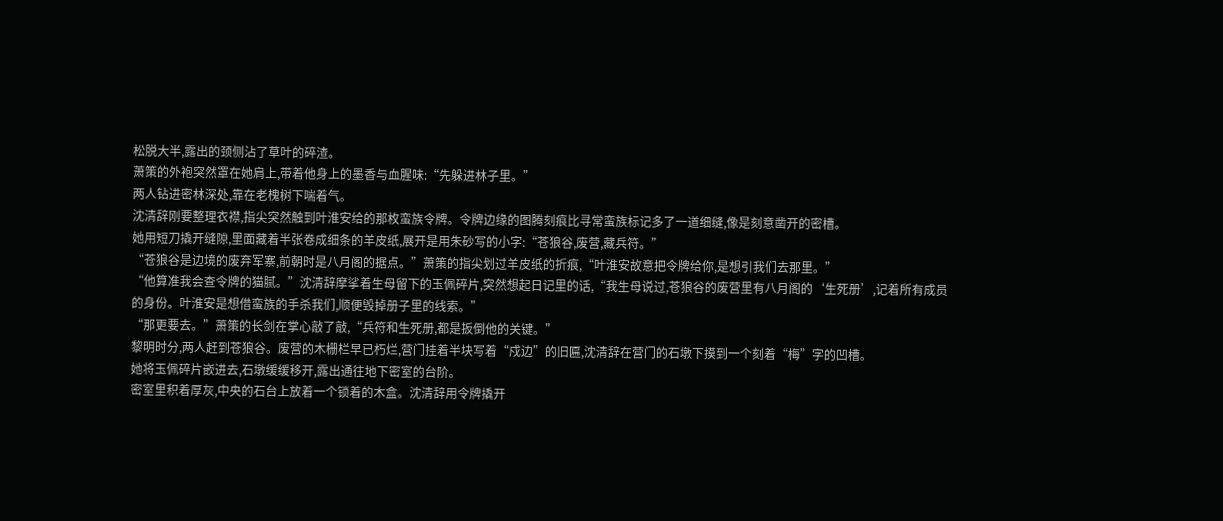松脱大半,露出的颈侧沾了草叶的碎渣。
萧策的外袍突然罩在她肩上,带着他身上的墨香与血腥味:“先躲进林子里。”
两人钻进密林深处,靠在老槐树下喘着气。
沈清辞刚要整理衣襟,指尖突然触到叶淮安给的那枚蛮族令牌。令牌边缘的图腾刻痕比寻常蛮族标记多了一道细缝,像是刻意凿开的密槽。
她用短刀撬开缝隙,里面藏着半张卷成细条的羊皮纸,展开是用朱砂写的小字:“苍狼谷,废营,藏兵符。”
“苍狼谷是边境的废弃军寨,前朝时是八月阁的据点。”萧策的指尖划过羊皮纸的折痕,“叶淮安故意把令牌给你,是想引我们去那里。”
“他算准我会查令牌的猫腻。”沈清辞摩挲着生母留下的玉佩碎片,突然想起日记里的话,“我生母说过,苍狼谷的废营里有八月阁的‘生死册’,记着所有成员的身份。叶淮安是想借蛮族的手杀我们,顺便毁掉册子里的线索。”
“那更要去。”萧策的长剑在掌心敲了敲,“兵符和生死册,都是扳倒他的关键。”
黎明时分,两人赶到苍狼谷。废营的木栅栏早已朽烂,营门挂着半块写着“戍边”的旧匾,沈清辞在营门的石墩下摸到一个刻着“梅”字的凹槽。
她将玉佩碎片嵌进去,石墩缓缓移开,露出通往地下密室的台阶。
密室里积着厚灰,中央的石台上放着一个锁着的木盒。沈清辞用令牌撬开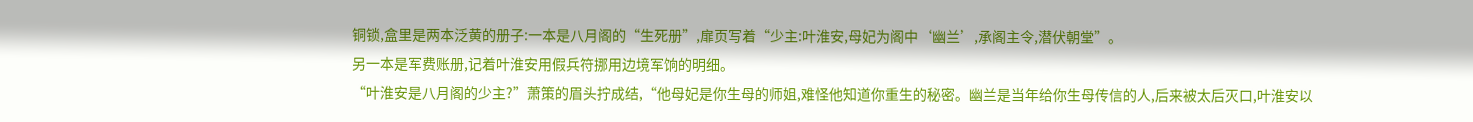铜锁,盒里是两本泛黄的册子:一本是八月阁的“生死册”,扉页写着“少主:叶淮安,母妃为阁中‘幽兰’,承阁主令,潜伏朝堂”。
另一本是军费账册,记着叶淮安用假兵符挪用边境军饷的明细。
“叶淮安是八月阁的少主?”萧策的眉头拧成结,“他母妃是你生母的师姐,难怪他知道你重生的秘密。幽兰是当年给你生母传信的人,后来被太后灭口,叶淮安以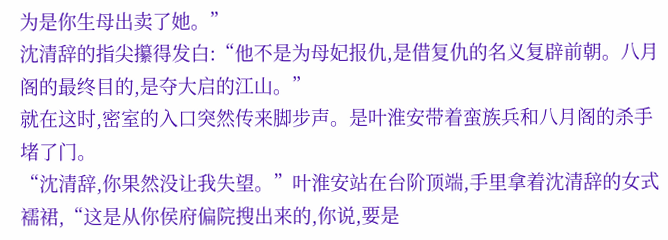为是你生母出卖了她。”
沈清辞的指尖攥得发白:“他不是为母妃报仇,是借复仇的名义复辟前朝。八月阁的最终目的,是夺大启的江山。”
就在这时,密室的入口突然传来脚步声。是叶淮安带着蛮族兵和八月阁的杀手堵了门。
“沈清辞,你果然没让我失望。”叶淮安站在台阶顶端,手里拿着沈清辞的女式襦裙,“这是从你侯府偏院搜出来的,你说,要是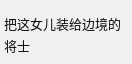把这女儿装给边境的将士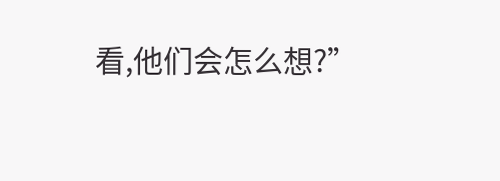看,他们会怎么想?”